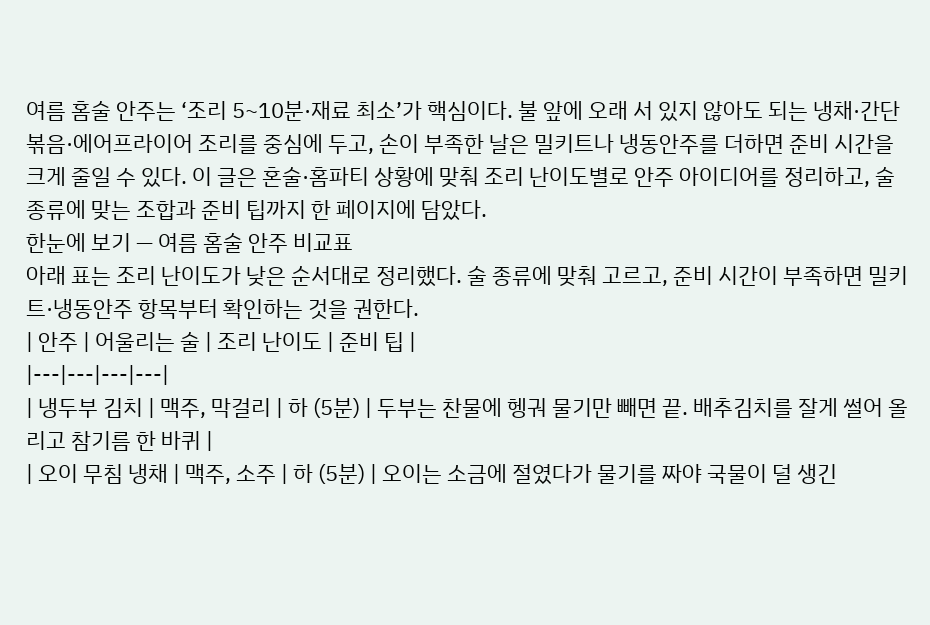여름 홈술 안주는 ‘조리 5~10분·재료 최소’가 핵심이다. 불 앞에 오래 서 있지 않아도 되는 냉채·간단 볶음·에어프라이어 조리를 중심에 두고, 손이 부족한 날은 밀키트나 냉동안주를 더하면 준비 시간을 크게 줄일 수 있다. 이 글은 혼술·홈파티 상황에 맞춰 조리 난이도별로 안주 아이디어를 정리하고, 술 종류에 맞는 조합과 준비 팁까지 한 페이지에 담았다.
한눈에 보기 — 여름 홈술 안주 비교표
아래 표는 조리 난이도가 낮은 순서대로 정리했다. 술 종류에 맞춰 고르고, 준비 시간이 부족하면 밀키트·냉동안주 항목부터 확인하는 것을 권한다.
| 안주 | 어울리는 술 | 조리 난이도 | 준비 팁 |
|---|---|---|---|
| 냉두부 김치 | 맥주, 막걸리 | 하 (5분) | 두부는 찬물에 헹궈 물기만 빼면 끝. 배추김치를 잘게 썰어 올리고 참기름 한 바퀴 |
| 오이 무침 냉채 | 맥주, 소주 | 하 (5분) | 오이는 소금에 절였다가 물기를 짜야 국물이 덜 생긴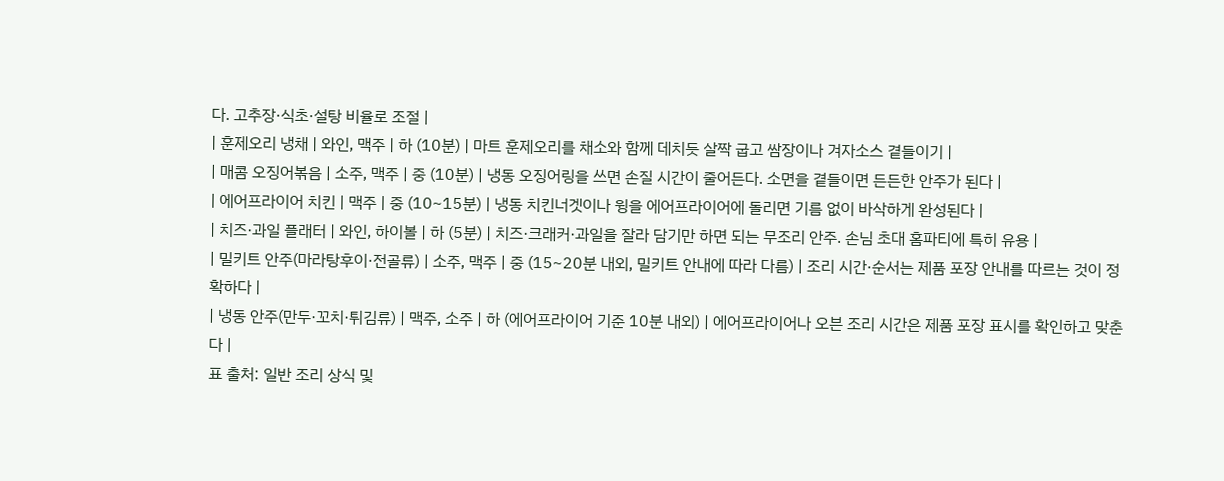다. 고추장·식초·설탕 비율로 조절 |
| 훈제오리 냉채 | 와인, 맥주 | 하 (10분) | 마트 훈제오리를 채소와 함께 데치듯 살짝 굽고 쌈장이나 겨자소스 곁들이기 |
| 매콤 오징어볶음 | 소주, 맥주 | 중 (10분) | 냉동 오징어링을 쓰면 손질 시간이 줄어든다. 소면을 곁들이면 든든한 안주가 된다 |
| 에어프라이어 치킨 | 맥주 | 중 (10~15분) | 냉동 치킨너겟이나 윙을 에어프라이어에 돌리면 기름 없이 바삭하게 완성된다 |
| 치즈·과일 플래터 | 와인, 하이볼 | 하 (5분) | 치즈·크래커·과일을 잘라 담기만 하면 되는 무조리 안주. 손님 초대 홈파티에 특히 유용 |
| 밀키트 안주(마라탕후이·전골류) | 소주, 맥주 | 중 (15~20분 내외, 밀키트 안내에 따라 다름) | 조리 시간·순서는 제품 포장 안내를 따르는 것이 정확하다 |
| 냉동 안주(만두·꼬치·튀김류) | 맥주, 소주 | 하 (에어프라이어 기준 10분 내외) | 에어프라이어나 오븐 조리 시간은 제품 포장 표시를 확인하고 맞춘다 |
표 출처: 일반 조리 상식 및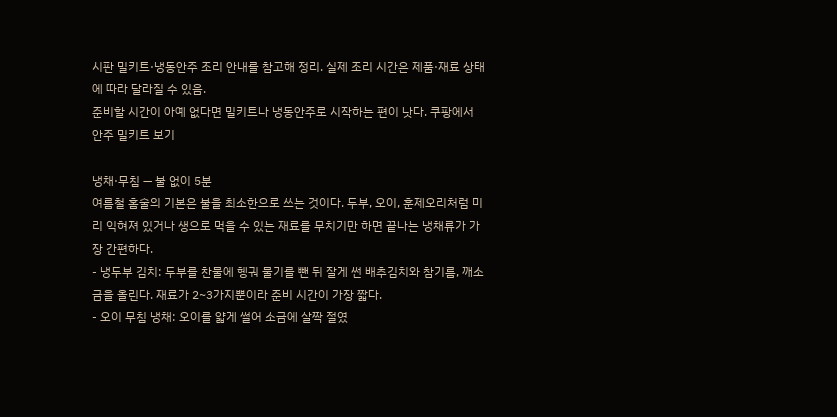시판 밀키트·냉동안주 조리 안내를 참고해 정리. 실제 조리 시간은 제품·재료 상태에 따라 달라질 수 있음.
준비할 시간이 아예 없다면 밀키트나 냉동안주로 시작하는 편이 낫다. 쿠팡에서 안주 밀키트 보기

냉채·무침 — 불 없이 5분
여름철 홈술의 기본은 불을 최소한으로 쓰는 것이다. 두부, 오이, 훈제오리처럼 미리 익혀져 있거나 생으로 먹을 수 있는 재료를 무치기만 하면 끝나는 냉채류가 가장 간편하다.
- 냉두부 김치: 두부를 찬물에 헹궈 물기를 뺀 뒤 잘게 썬 배추김치와 참기름, 깨소금을 올린다. 재료가 2~3가지뿐이라 준비 시간이 가장 짧다.
- 오이 무침 냉채: 오이를 얇게 썰어 소금에 살짝 절였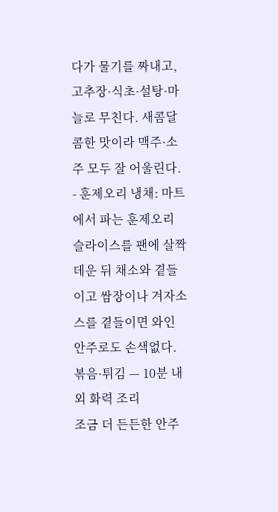다가 물기를 짜내고, 고추장·식초·설탕·마늘로 무친다. 새콤달콤한 맛이라 맥주·소주 모두 잘 어울린다.
- 훈제오리 냉채: 마트에서 파는 훈제오리 슬라이스를 팬에 살짝 데운 뒤 채소와 곁들이고 쌈장이나 겨자소스를 곁들이면 와인 안주로도 손색없다.
볶음·튀김 — 10분 내외 화력 조리
조금 더 든든한 안주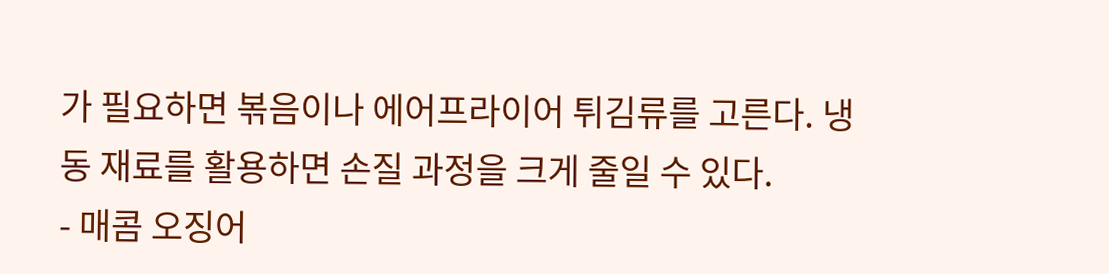가 필요하면 볶음이나 에어프라이어 튀김류를 고른다. 냉동 재료를 활용하면 손질 과정을 크게 줄일 수 있다.
- 매콤 오징어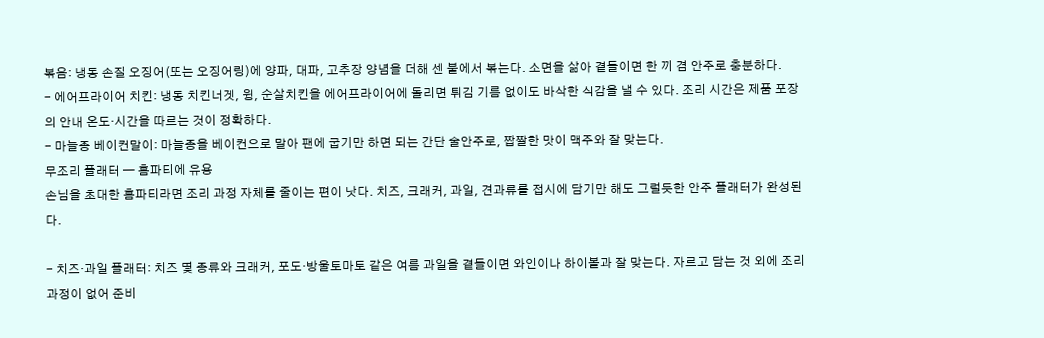볶음: 냉동 손질 오징어(또는 오징어링)에 양파, 대파, 고추장 양념을 더해 센 불에서 볶는다. 소면을 삶아 곁들이면 한 끼 겸 안주로 충분하다.
- 에어프라이어 치킨: 냉동 치킨너겟, 윙, 순살치킨을 에어프라이어에 돌리면 튀김 기름 없이도 바삭한 식감을 낼 수 있다. 조리 시간은 제품 포장의 안내 온도·시간을 따르는 것이 정확하다.
- 마늘종 베이컨말이: 마늘종을 베이컨으로 말아 팬에 굽기만 하면 되는 간단 술안주로, 짭짤한 맛이 맥주와 잘 맞는다.
무조리 플래터 — 홈파티에 유용
손님을 초대한 홈파티라면 조리 과정 자체를 줄이는 편이 낫다. 치즈, 크래커, 과일, 견과류를 접시에 담기만 해도 그럴듯한 안주 플래터가 완성된다.

- 치즈·과일 플래터: 치즈 몇 종류와 크래커, 포도·방울토마토 같은 여름 과일을 곁들이면 와인이나 하이볼과 잘 맞는다. 자르고 담는 것 외에 조리 과정이 없어 준비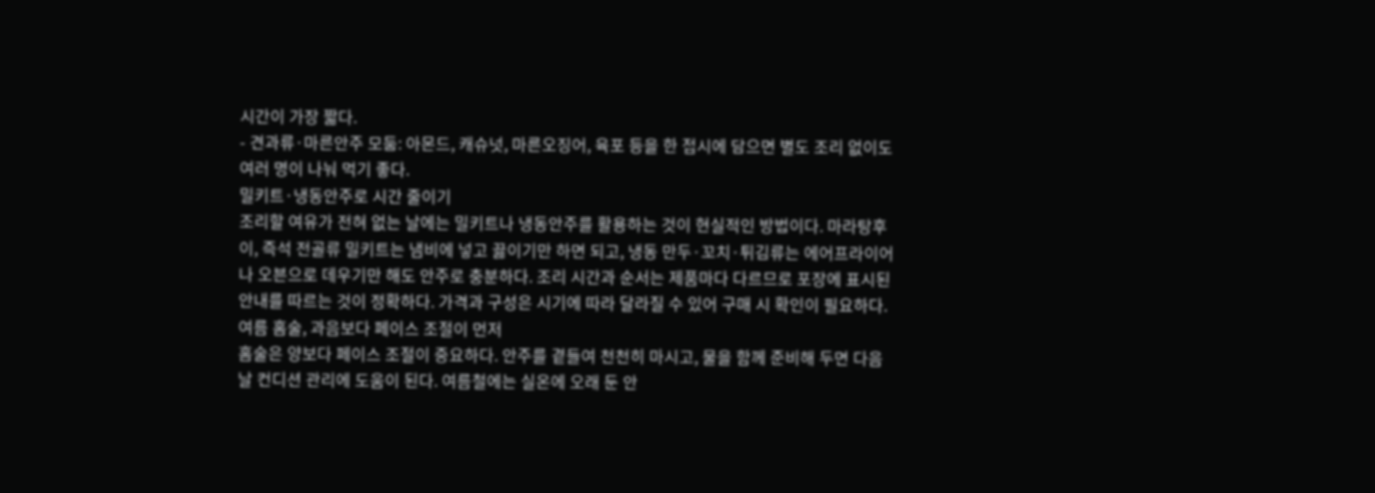시간이 가장 짧다.
- 견과류·마른안주 모둠: 아몬드, 캐슈넛, 마른오징어, 육포 등을 한 접시에 담으면 별도 조리 없이도 여러 명이 나눠 먹기 좋다.
밀키트·냉동안주로 시간 줄이기
조리할 여유가 전혀 없는 날에는 밀키트나 냉동안주를 활용하는 것이 현실적인 방법이다. 마라탕후이, 즉석 전골류 밀키트는 냄비에 넣고 끓이기만 하면 되고, 냉동 만두·꼬치·튀김류는 에어프라이어나 오븐으로 데우기만 해도 안주로 충분하다. 조리 시간과 순서는 제품마다 다르므로 포장에 표시된 안내를 따르는 것이 정확하다. 가격과 구성은 시기에 따라 달라질 수 있어 구매 시 확인이 필요하다.
여름 홈술, 과음보다 페이스 조절이 먼저
홈술은 양보다 페이스 조절이 중요하다. 안주를 곁들여 천천히 마시고, 물을 함께 준비해 두면 다음 날 컨디션 관리에 도움이 된다. 여름철에는 실온에 오래 둔 안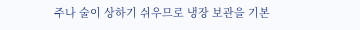주나 술이 상하기 쉬우므로 냉장 보관을 기본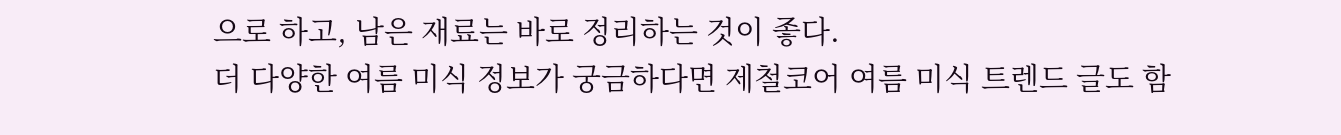으로 하고, 남은 재료는 바로 정리하는 것이 좋다.
더 다양한 여름 미식 정보가 궁금하다면 제철코어 여름 미식 트렌드 글도 함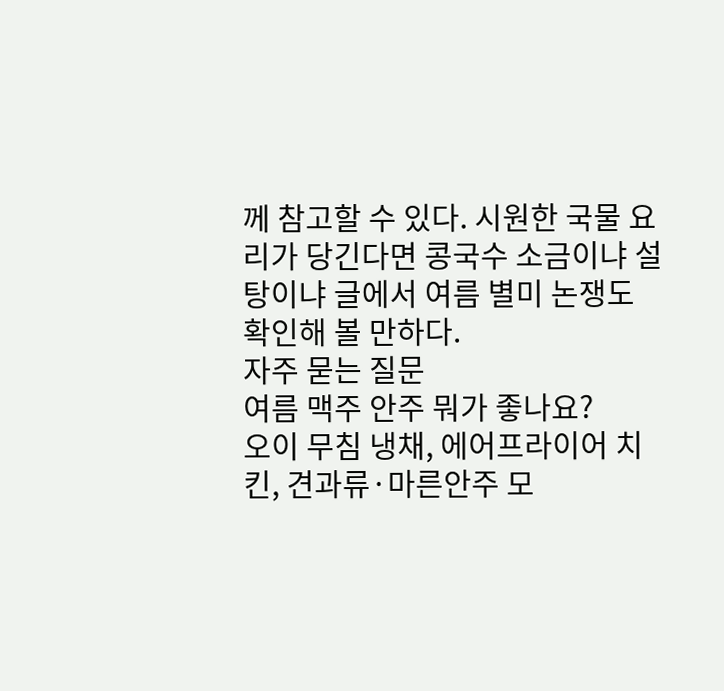께 참고할 수 있다. 시원한 국물 요리가 당긴다면 콩국수 소금이냐 설탕이냐 글에서 여름 별미 논쟁도 확인해 볼 만하다.
자주 묻는 질문
여름 맥주 안주 뭐가 좋나요?
오이 무침 냉채, 에어프라이어 치킨, 견과류·마른안주 모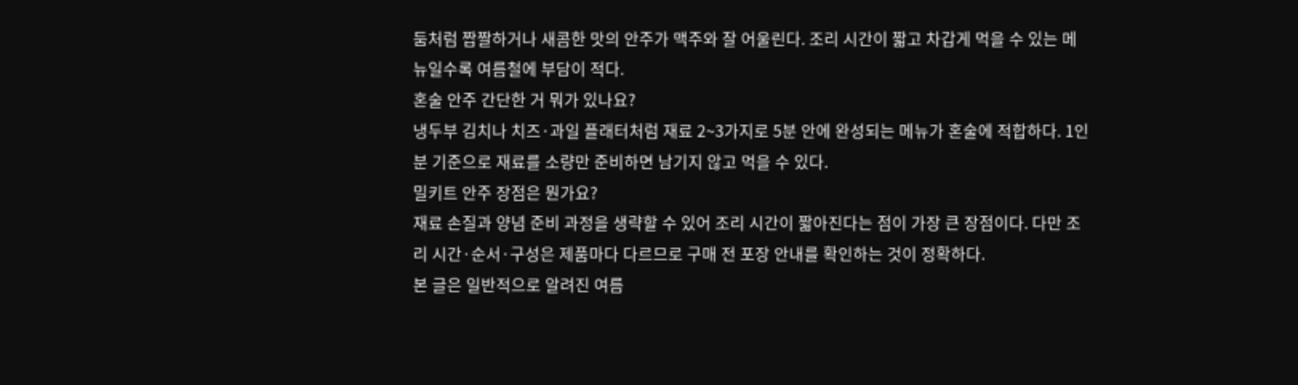둠처럼 짭짤하거나 새콤한 맛의 안주가 맥주와 잘 어울린다. 조리 시간이 짧고 차갑게 먹을 수 있는 메뉴일수록 여름철에 부담이 적다.
혼술 안주 간단한 거 뭐가 있나요?
냉두부 김치나 치즈·과일 플래터처럼 재료 2~3가지로 5분 안에 완성되는 메뉴가 혼술에 적합하다. 1인분 기준으로 재료를 소량만 준비하면 남기지 않고 먹을 수 있다.
밀키트 안주 장점은 뭔가요?
재료 손질과 양념 준비 과정을 생략할 수 있어 조리 시간이 짧아진다는 점이 가장 큰 장점이다. 다만 조리 시간·순서·구성은 제품마다 다르므로 구매 전 포장 안내를 확인하는 것이 정확하다.
본 글은 일반적으로 알려진 여름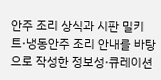안주 조리 상식과 시판 밀키트·냉동안주 조리 안내를 바탕으로 작성한 정보성·큐레이션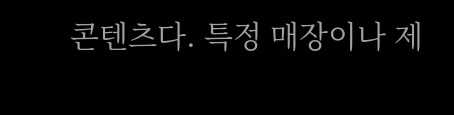콘텐츠다. 특정 매장이나 제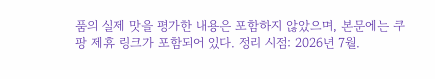품의 실제 맛을 평가한 내용은 포함하지 않았으며, 본문에는 쿠팡 제휴 링크가 포함되어 있다. 정리 시점: 2026년 7월.